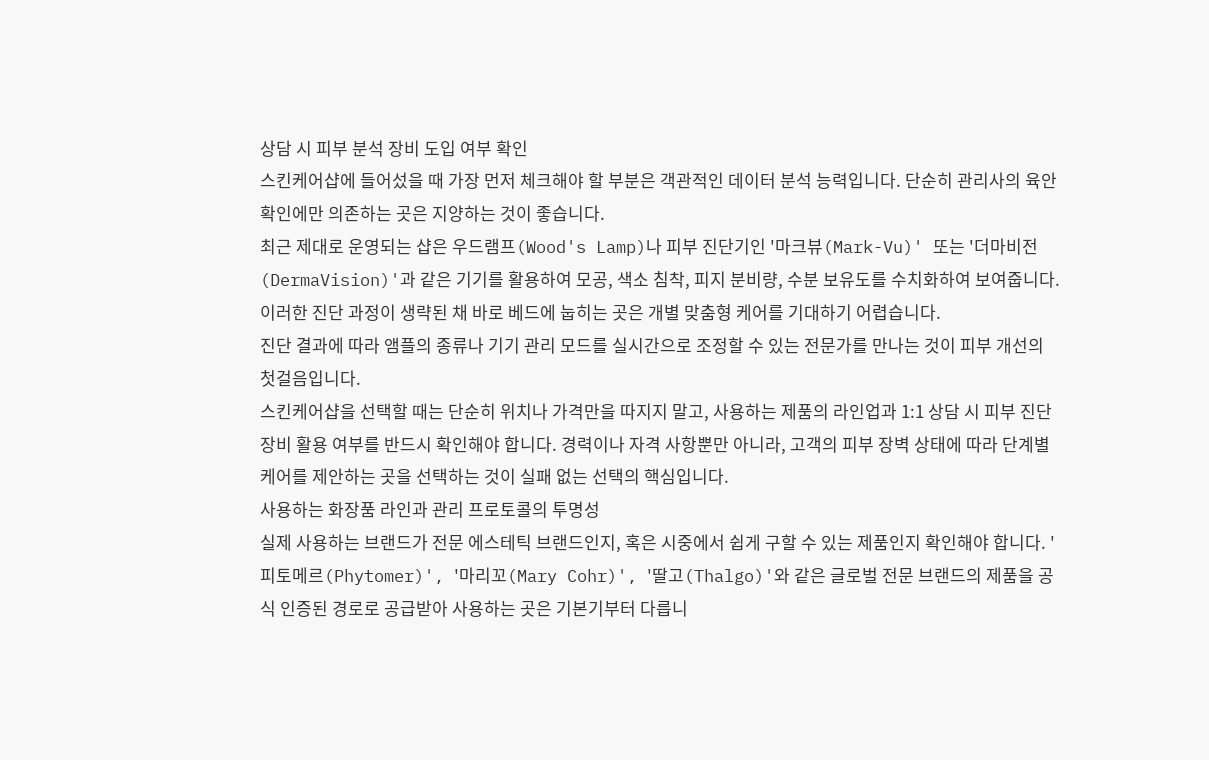상담 시 피부 분석 장비 도입 여부 확인
스킨케어샵에 들어섰을 때 가장 먼저 체크해야 할 부분은 객관적인 데이터 분석 능력입니다. 단순히 관리사의 육안 확인에만 의존하는 곳은 지양하는 것이 좋습니다.
최근 제대로 운영되는 샵은 우드램프(Wood's Lamp)나 피부 진단기인 '마크뷰(Mark-Vu)' 또는 '더마비전(DermaVision)'과 같은 기기를 활용하여 모공, 색소 침착, 피지 분비량, 수분 보유도를 수치화하여 보여줍니다. 이러한 진단 과정이 생략된 채 바로 베드에 눕히는 곳은 개별 맞춤형 케어를 기대하기 어렵습니다.
진단 결과에 따라 앰플의 종류나 기기 관리 모드를 실시간으로 조정할 수 있는 전문가를 만나는 것이 피부 개선의 첫걸음입니다.
스킨케어샵을 선택할 때는 단순히 위치나 가격만을 따지지 말고, 사용하는 제품의 라인업과 1:1 상담 시 피부 진단 장비 활용 여부를 반드시 확인해야 합니다. 경력이나 자격 사항뿐만 아니라, 고객의 피부 장벽 상태에 따라 단계별 케어를 제안하는 곳을 선택하는 것이 실패 없는 선택의 핵심입니다.
사용하는 화장품 라인과 관리 프로토콜의 투명성
실제 사용하는 브랜드가 전문 에스테틱 브랜드인지, 혹은 시중에서 쉽게 구할 수 있는 제품인지 확인해야 합니다. '피토메르(Phytomer)', '마리꼬(Mary Cohr)', '딸고(Thalgo)'와 같은 글로벌 전문 브랜드의 제품을 공식 인증된 경로로 공급받아 사용하는 곳은 기본기부터 다릅니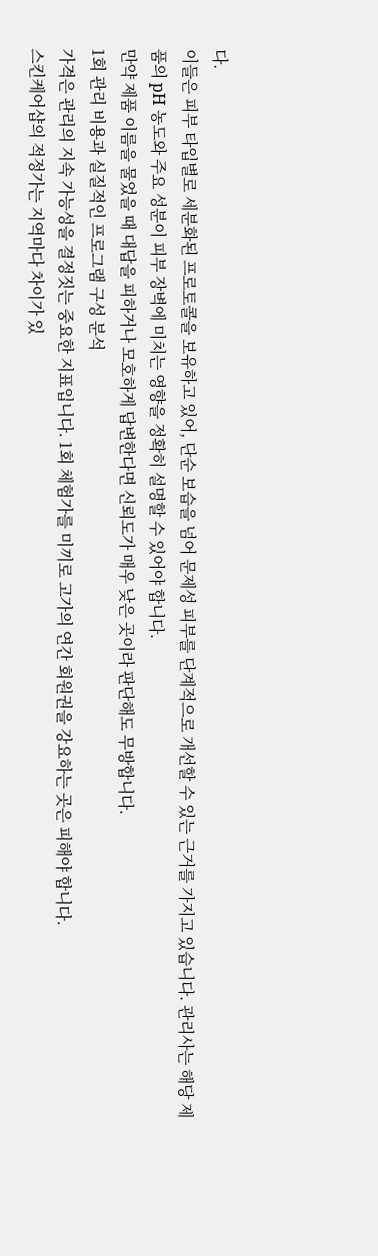다.
이들은 피부 타입별로 세분화된 프로토콜을 보유하고 있어, 단순 보습을 넘어 문제성 피부를 단계적으로 개선할 수 있는 근거를 가지고 있습니다. 관리사는 해당 제품의 pH 농도와 주요 성분이 피부 장벽에 미치는 영향을 정확히 설명할 수 있어야 합니다.
만약 제품 이름을 물었을 때 대답을 피하거나 모호하게 답변한다면 신뢰도가 매우 낮은 곳이라 판단해도 무방합니다.
1회 관리 비용과 실질적인 프로그램 구성 분석
가격은 관리의 지속 가능성을 결정짓는 중요한 지표입니다. 1회 체험가를 미끼로 고가의 연간 회원권을 강요하는 곳은 피해야 합니다.
스킨케어샵의 적정가는 지역마다 차이가 있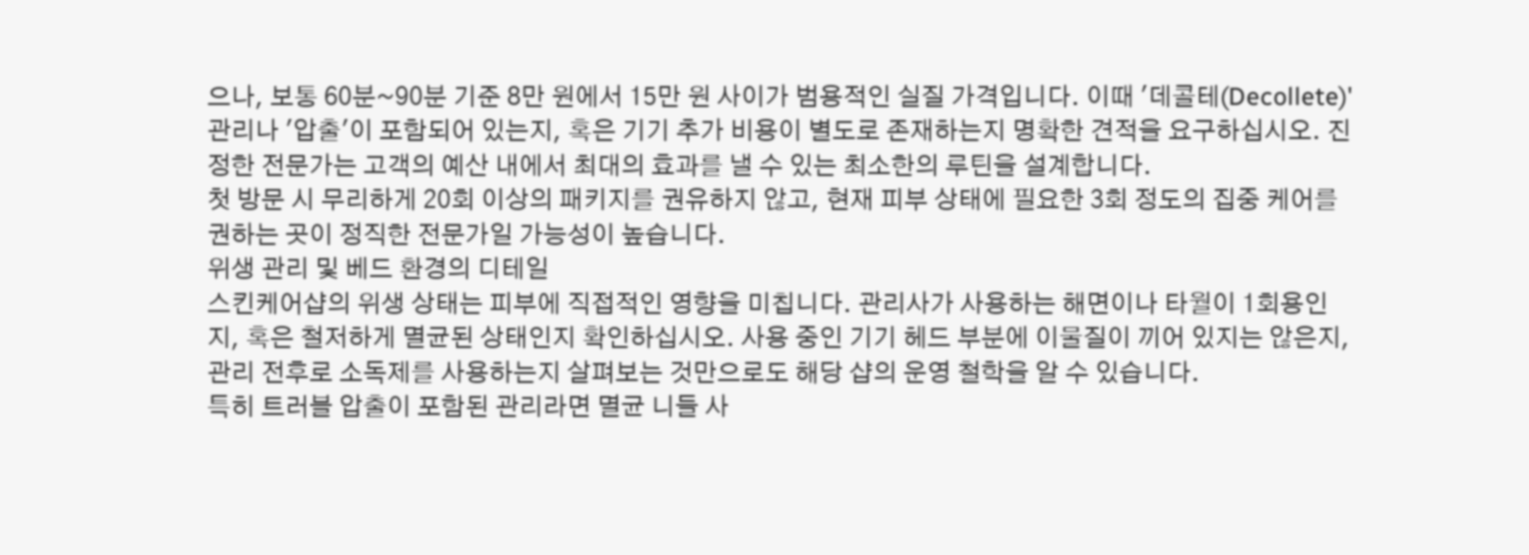으나, 보통 60분~90분 기준 8만 원에서 15만 원 사이가 범용적인 실질 가격입니다. 이때 '데콜테(Decollete)' 관리나 '압출'이 포함되어 있는지, 혹은 기기 추가 비용이 별도로 존재하는지 명확한 견적을 요구하십시오. 진정한 전문가는 고객의 예산 내에서 최대의 효과를 낼 수 있는 최소한의 루틴을 설계합니다.
첫 방문 시 무리하게 20회 이상의 패키지를 권유하지 않고, 현재 피부 상태에 필요한 3회 정도의 집중 케어를 권하는 곳이 정직한 전문가일 가능성이 높습니다.
위생 관리 및 베드 환경의 디테일
스킨케어샵의 위생 상태는 피부에 직접적인 영향을 미칩니다. 관리사가 사용하는 해면이나 타월이 1회용인지, 혹은 철저하게 멸균된 상태인지 확인하십시오. 사용 중인 기기 헤드 부분에 이물질이 끼어 있지는 않은지, 관리 전후로 소독제를 사용하는지 살펴보는 것만으로도 해당 샵의 운영 철학을 알 수 있습니다.
특히 트러블 압출이 포함된 관리라면 멸균 니들 사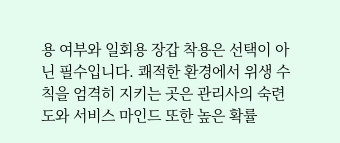용 여부와 일회용 장갑 착용은 선택이 아닌 필수입니다. 쾌적한 환경에서 위생 수칙을 엄격히 지키는 곳은 관리사의 숙련도와 서비스 마인드 또한 높은 확률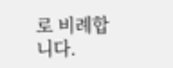로 비례합니다.